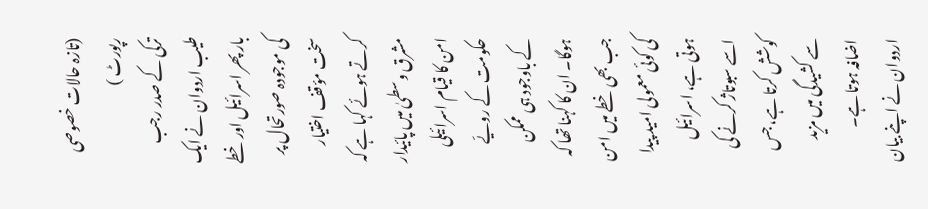(تازہ حالات خصوصی رپورٹ )
ترکی کے صدر رجب طیب اردوان نے ایک بار پھر اسرائیل اور خطے کی موجودہ صورتحال پر سخت مؤقف اختیار کرتے ہوئے کہا ہے کہ مشرق وسطیٰ میں پائیدار امن کا قیام اسرائیلی حکومت کے رویّے کے باوجود ہی ممکن ہوگا۔ ان کا کہنا تھا کہ جب بھی خطے میں امن کی کوئی معمولی امید پیدا ہوتی ہے، اسرائیل اسے سبوتاژ کرنے کی کوشش کرتا ہے، جس سے کشیدگی میں مزید اضافہ ہوتا ہے۔
اردوان نے اپنے بیان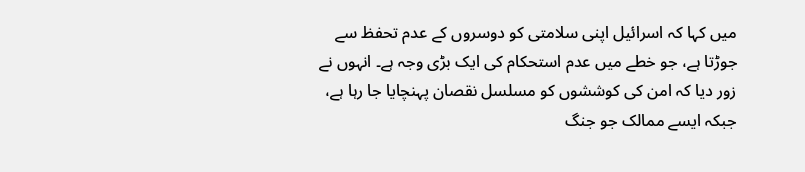میں کہا کہ اسرائیل اپنی سلامتی کو دوسروں کے عدم تحفظ سے جوڑتا ہے، جو خطے میں عدم استحکام کی ایک بڑی وجہ ہے۔ انہوں نے زور دیا کہ امن کی کوششوں کو مسلسل نقصان پہنچایا جا رہا ہے، جبکہ ایسے ممالک جو جنگ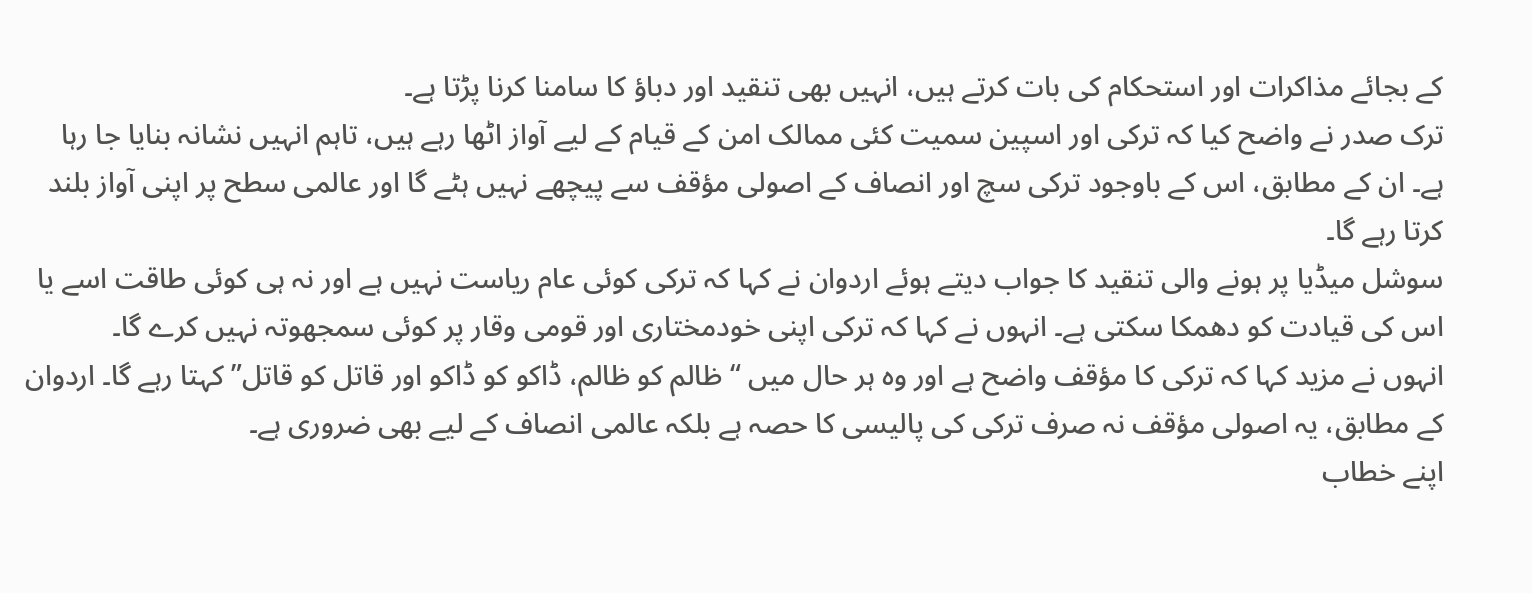کے بجائے مذاکرات اور استحکام کی بات کرتے ہیں، انہیں بھی تنقید اور دباؤ کا سامنا کرنا پڑتا ہے۔
ترک صدر نے واضح کیا کہ ترکی اور اسپین سمیت کئی ممالک امن کے قیام کے لیے آواز اٹھا رہے ہیں، تاہم انہیں نشانہ بنایا جا رہا ہے۔ ان کے مطابق، اس کے باوجود ترکی سچ اور انصاف کے اصولی مؤقف سے پیچھے نہیں ہٹے گا اور عالمی سطح پر اپنی آواز بلند کرتا رہے گا۔
سوشل میڈیا پر ہونے والی تنقید کا جواب دیتے ہوئے اردوان نے کہا کہ ترکی کوئی عام ریاست نہیں ہے اور نہ ہی کوئی طاقت اسے یا اس کی قیادت کو دھمکا سکتی ہے۔ انہوں نے کہا کہ ترکی اپنی خودمختاری اور قومی وقار پر کوئی سمجھوتہ نہیں کرے گا۔
انہوں نے مزید کہا کہ ترکی کا مؤقف واضح ہے اور وہ ہر حال میں “ظالم کو ظالم، ڈاکو کو ڈاکو اور قاتل کو قاتل” کہتا رہے گا۔ اردوان کے مطابق، یہ اصولی مؤقف نہ صرف ترکی کی پالیسی کا حصہ ہے بلکہ عالمی انصاف کے لیے بھی ضروری ہے۔
اپنے خطاب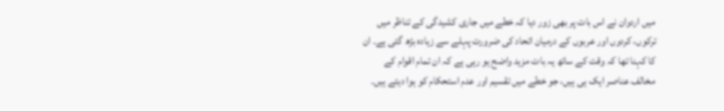میں اردوان نے اس بات پر بھی زور دیا کہ خطے میں جاری کشیدگی کے تناظر میں ترکوں، کردوں اور عربوں کے درمیان اتحاد کی ضرورت پہلے سے زیادہ بڑھ گئی ہے۔ ان کا کہنا تھا کہ وقت کے ساتھ یہ بات مزید واضح ہو رہی ہے کہ ان تمام اقوام کے مخالف عناصر ایک ہی ہیں، جو خطے میں تقسیم اور عدم استحکام کو ہوا دیتے ہیں۔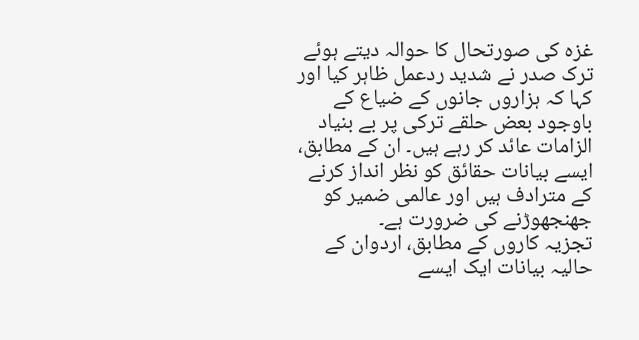غزہ کی صورتحال کا حوالہ دیتے ہوئے ترک صدر نے شدید ردعمل ظاہر کیا اور کہا کہ ہزاروں جانوں کے ضیاع کے باوجود بعض حلقے ترکی پر بے بنیاد الزامات عائد کر رہے ہیں۔ ان کے مطابق، ایسے بیانات حقائق کو نظر انداز کرنے کے مترادف ہیں اور عالمی ضمیر کو جھنجھوڑنے کی ضرورت ہے۔
تجزیہ کاروں کے مطابق، اردوان کے حالیہ بیانات ایک ایسے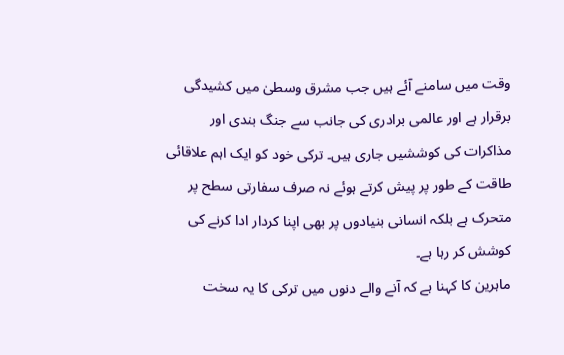وقت میں سامنے آئے ہیں جب مشرق وسطیٰ میں کشیدگی برقرار ہے اور عالمی برادری کی جانب سے جنگ بندی اور مذاکرات کی کوششیں جاری ہیں۔ ترکی خود کو ایک اہم علاقائی طاقت کے طور پر پیش کرتے ہوئے نہ صرف سفارتی سطح پر متحرک ہے بلکہ انسانی بنیادوں پر بھی اپنا کردار ادا کرنے کی کوشش کر رہا ہے۔
ماہرین کا کہنا ہے کہ آنے والے دنوں میں ترکی کا یہ سخت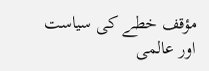مؤقف خطے کی سیاست اور عالمی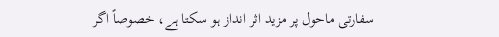سفارتی ماحول پر مزید اثر انداز ہو سکتا ہے، خصوصاً اگر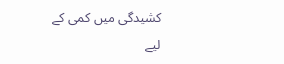کشیدگی میں کمی کے لیے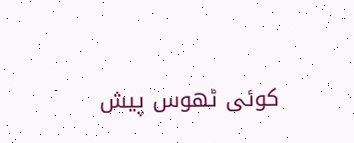کوئی ٹھوس پیش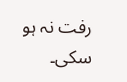رفت نہ ہو سکی۔